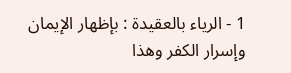1 - الرياء بالعقيدة : بإظهار الإيمان وإسرار الكفر وهذا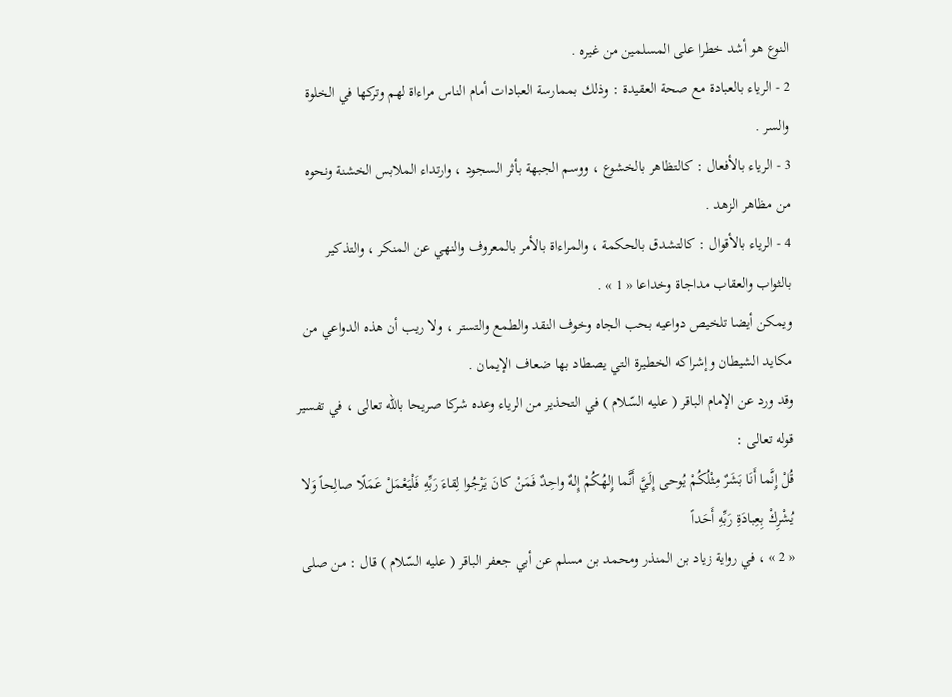النوع هو أشد خطرا على المسلمين من غيره .
2 - الرياء بالعبادة مع صحة العقيدة : وذلك بممارسة العبادات أمام الناس مراءاة لهم وتركها في الخلوة والسر .
3 - الرياء بالأفعال : كالتظاهر بالخشوع ، ووسم الجبهة بأثر السجود ، وارتداء الملابس الخشنة ونحوه من مظاهر الزهد .
4 - الرياء بالأقوال : كالتشدق بالحكمة ، والمراءاة بالأمر بالمعروف والنهي عن المنكر ، والتذكير بالثواب والعقاب مداجاة وخداعا « 1 » .
ويمكن أيضا تلخيص دواعيه بحب الجاه وخوف النقد والطمع والتستر ، ولا ريب أن هذه الدواعي من مكايد الشيطان وإشراكه الخطيرة التي يصطاد بها ضعاف الإيمان .
وقد ورد عن الإمام الباقر ( عليه السّلام ) في التحذير من الرياء وعده شركا صريحا باللّه تعالى ، في تفسير قوله تعالى :
قُلْ إِنَّما أَنَا بَشَرٌ مِثْلُكُمْ يُوحى إِلَيَّ أَنَّما إِلهُكُمْ إِلهٌ واحِدٌ فَمَنْ كانَ يَرْجُوا لِقاءَ رَبِّهِ فَلْيَعْمَلْ عَمَلًا صالِحاً وَلا يُشْرِكْ بِعِبادَةِ رَبِّهِ أَحَداً
« 2 » ، في رواية زياد بن المنذر ومحمد بن مسلم عن أبي جعفر الباقر ( عليه السّلام ) قال : من صلى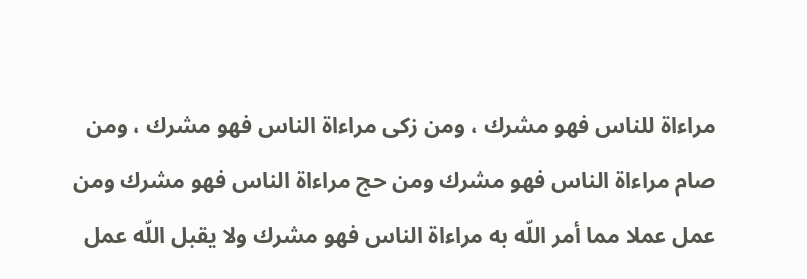مراءاة للناس فهو مشرك ، ومن زكى مراءاة الناس فهو مشرك ، ومن صام مراءاة الناس فهو مشرك ومن حج مراءاة الناس فهو مشرك ومن عمل عملا مما أمر اللّه به مراءاة الناس فهو مشرك ولا يقبل اللّه عمل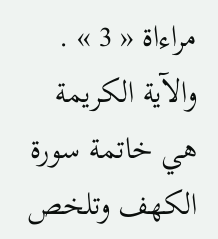مراءاة « 3 » .
والآية الكريمة هي خاتمة سورة الكهف وتلخص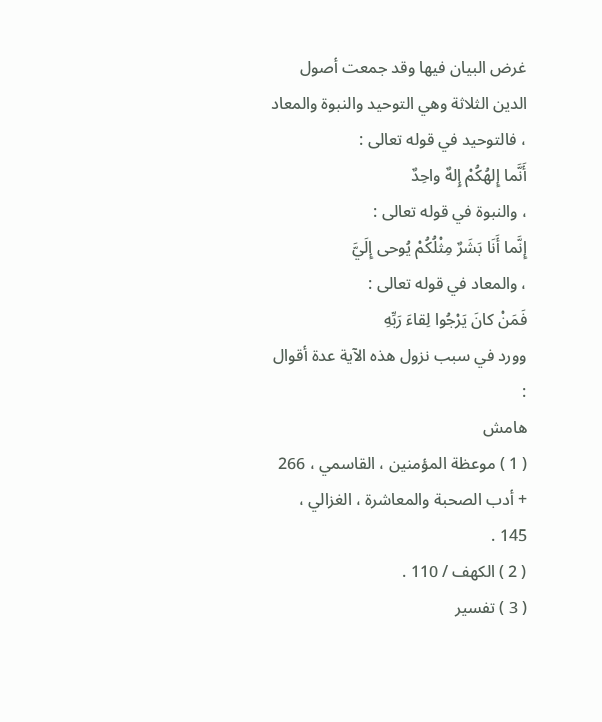غرض البيان فيها وقد جمعت أصول الدين الثلاثة وهي التوحيد والنبوة والمعاد ، فالتوحيد في قوله تعالى :
أَنَّما إِلهُكُمْ إِلهٌ واحِدٌ
، والنبوة في قوله تعالى :
إِنَّما أَنَا بَشَرٌ مِثْلُكُمْ يُوحى إِلَيَّ
، والمعاد في قوله تعالى :
فَمَنْ كانَ يَرْجُوا لِقاءَ رَبِّهِ
وورد في سبب نزول هذه الآية عدة أقوال :
هامش
( 1 ) موعظة المؤمنين ، القاسمي ، 266 + أدب الصحبة والمعاشرة ، الغزالي ، 145 .
( 2 ) الكهف / 110 .
( 3 ) تفسير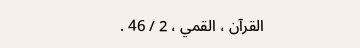القرآن ، القمي ، 2 / 46 .